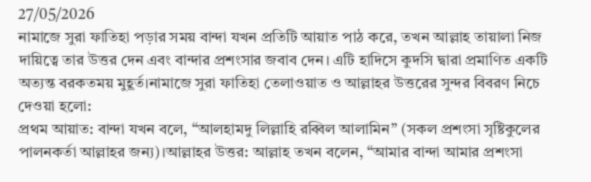27/05/2026
নামাজে সুরা ফাতিহা পড়ার সময় বান্দা যখন প্রতিটি আয়াত পাঠ করে, তখন আল্লাহ তায়ালা নিজ দায়িত্বে তার উত্তর দেন এবং বান্দার প্রশংসার জবাব দেন। এটি হাদিসে কুদসি দ্বারা প্রমাণিত একটি অত্যন্ত বরকতময় মুহূর্ত।নামাজে সুরা ফাতিহা তেলাওয়াত ও আল্লাহর উত্তরের সুন্দর বিবরণ নিচে দেওয়া হলো:
প্রথম আয়াত: বান্দা যখন বলে, “আলহামদু লিল্লাহি রব্বিল আলামিন” (সকল প্রশংসা সৃষ্টিকুলের পালনকর্তা আল্লাহর জন্য)।আল্লাহর উত্তর: আল্লাহ তখন বলেন, “আমার বান্দা আমার প্রশংসা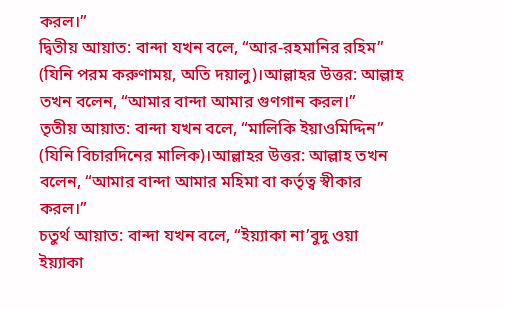করল।”
দ্বিতীয় আয়াত: বান্দা যখন বলে, “আর-রহমানির রহিম” (যিনি পরম করুণাময়, অতি দয়ালু)।আল্লাহর উত্তর: আল্লাহ তখন বলেন, “আমার বান্দা আমার গুণগান করল।”
তৃতীয় আয়াত: বান্দা যখন বলে, “মালিকি ইয়াওমিদ্দিন” (যিনি বিচারদিনের মালিক)।আল্লাহর উত্তর: আল্লাহ তখন বলেন, “আমার বান্দা আমার মহিমা বা কর্তৃত্ব স্বীকার করল।”
চতুর্থ আয়াত: বান্দা যখন বলে, “ইয়্যাকা না’বুদু ওয়া ইয়্যাকা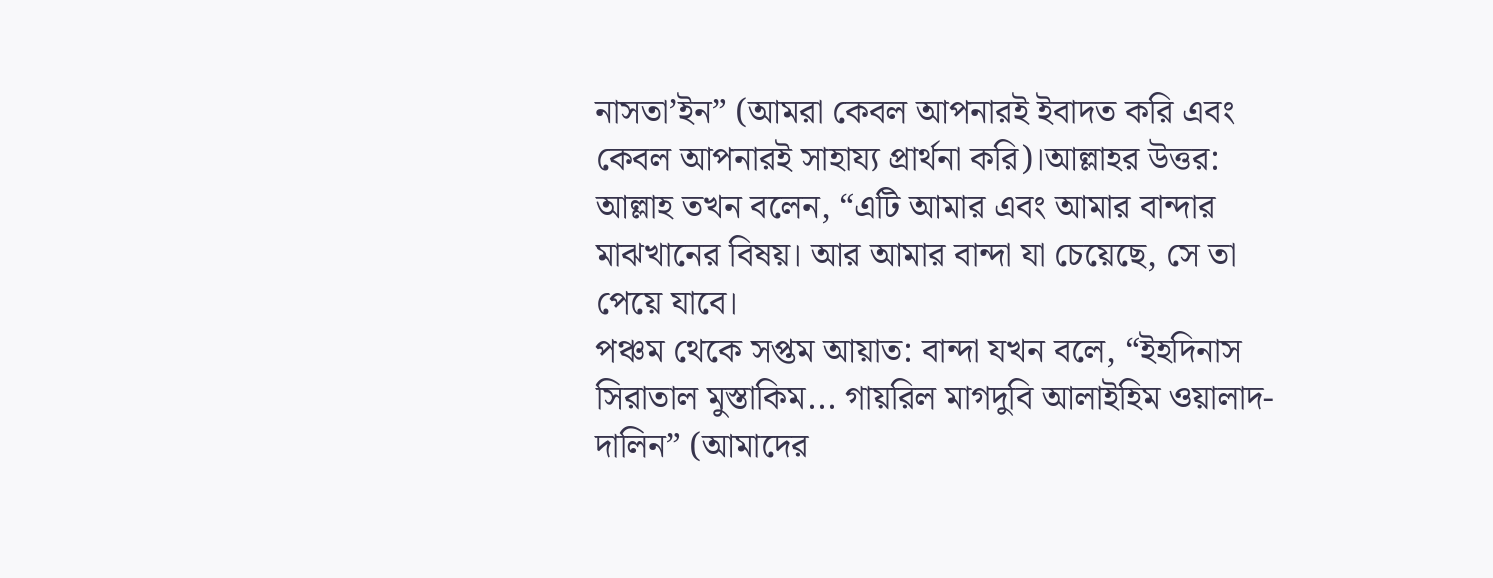নাসতা’ইন” (আমরা কেবল আপনারই ইবাদত করি এবং কেবল আপনারই সাহায্য প্রার্থনা করি)।আল্লাহর উত্তর: আল্লাহ তখন বলেন, “এটি আমার এবং আমার বান্দার মাঝখানের বিষয়। আর আমার বান্দা যা চেয়েছে, সে তা পেয়ে যাবে।
পঞ্চম থেকে সপ্তম আয়াত: বান্দা যখন বলে, “ইহদিনাস সিরাতাল মুস্তাকিম... গায়রিল মাগদুবি আলাইহিম ওয়ালাদ-দালিন” (আমাদের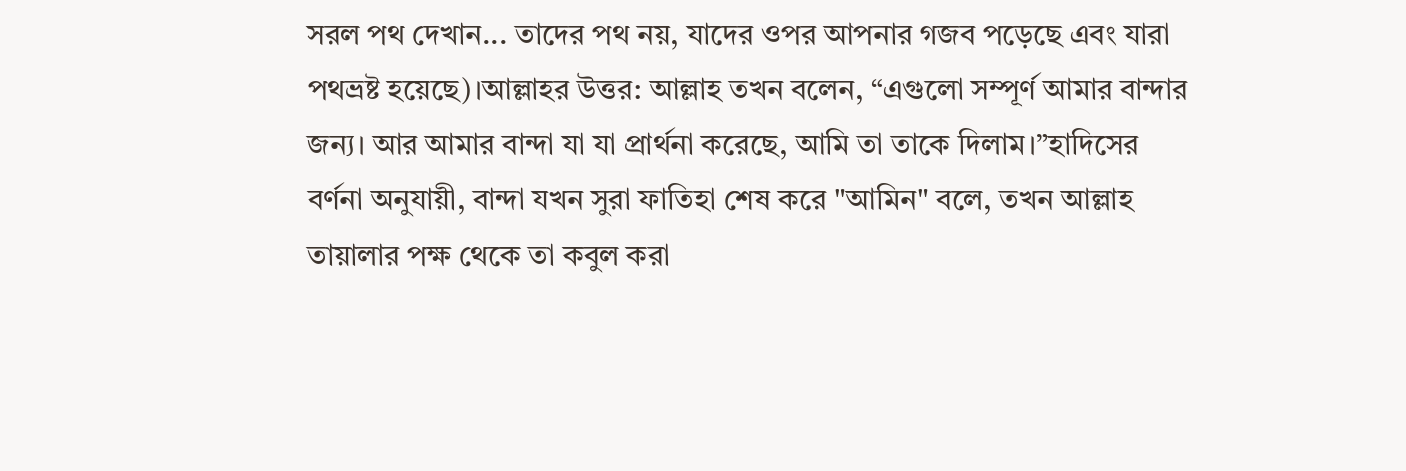সরল পথ দেখান... তাদের পথ নয়, যাদের ওপর আপনার গজব পড়েছে এবং যারা পথভ্রষ্ট হয়েছে)।আল্লাহর উত্তর: আল্লাহ তখন বলেন, “এগুলো সম্পূর্ণ আমার বান্দার জন্য। আর আমার বান্দা যা যা প্রার্থনা করেছে, আমি তা তাকে দিলাম।”হাদিসের বর্ণনা অনুযায়ী, বান্দা যখন সুরা ফাতিহা শেষ করে "আমিন" বলে, তখন আল্লাহ তায়ালার পক্ষ থেকে তা কবুল করা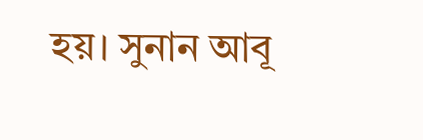হয়। সুনান আবূ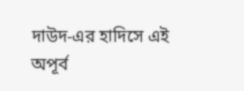দাউদ-এর হাদিসে এই অপূর্ব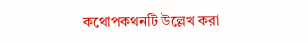কথোপকথনটি উল্লেখ করা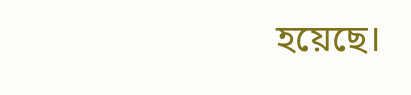হয়েছে।